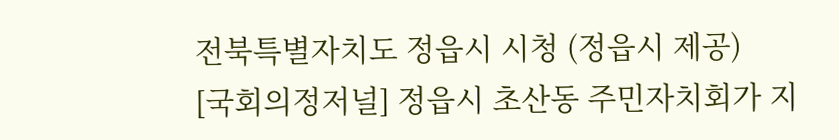전북특별자치도 정읍시 시청 (정읍시 제공)
[국회의정저널] 정읍시 초산동 주민자치회가 지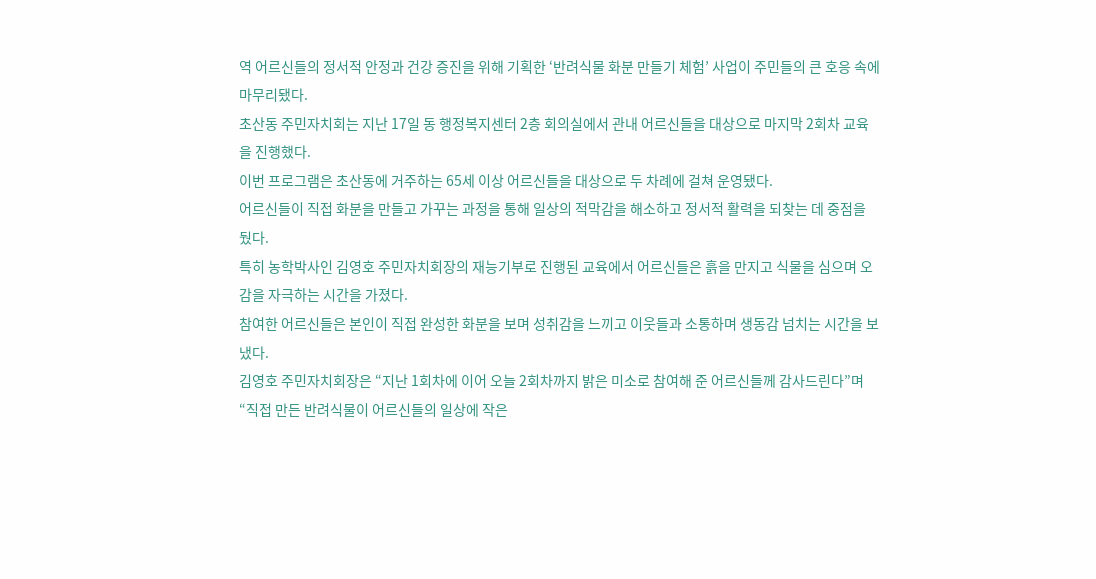역 어르신들의 정서적 안정과 건강 증진을 위해 기획한 ‘반려식물 화분 만들기 체험’ 사업이 주민들의 큰 호응 속에 마무리됐다.
초산동 주민자치회는 지난 17일 동 행정복지센터 2층 회의실에서 관내 어르신들을 대상으로 마지막 2회차 교육을 진행했다.
이번 프로그램은 초산동에 거주하는 65세 이상 어르신들을 대상으로 두 차례에 걸쳐 운영됐다.
어르신들이 직접 화분을 만들고 가꾸는 과정을 통해 일상의 적막감을 해소하고 정서적 활력을 되찾는 데 중점을 뒀다.
특히 농학박사인 김영호 주민자치회장의 재능기부로 진행된 교육에서 어르신들은 흙을 만지고 식물을 심으며 오감을 자극하는 시간을 가졌다.
참여한 어르신들은 본인이 직접 완성한 화분을 보며 성취감을 느끼고 이웃들과 소통하며 생동감 넘치는 시간을 보냈다.
김영호 주민자치회장은 “지난 1회차에 이어 오늘 2회차까지 밝은 미소로 참여해 준 어르신들께 감사드린다”며 “직접 만든 반려식물이 어르신들의 일상에 작은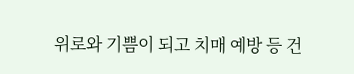위로와 기쁨이 되고 치매 예방 등 건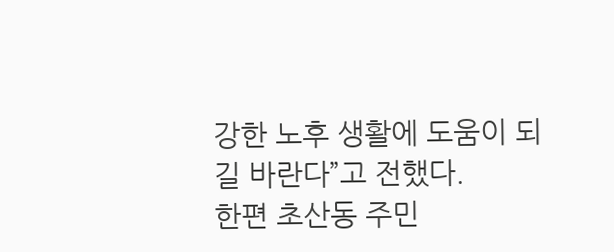강한 노후 생활에 도움이 되길 바란다”고 전했다.
한편 초산동 주민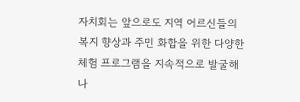자치회는 앞으로도 지역 어르신들의 복지 향상과 주민 화합을 위한 다양한 체험 프로그램을 지속적으로 발굴해 나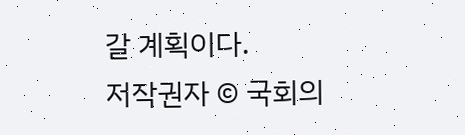갈 계획이다.
저작권자 © 국회의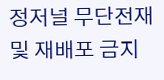정저널 무단전재 및 재배포 금지